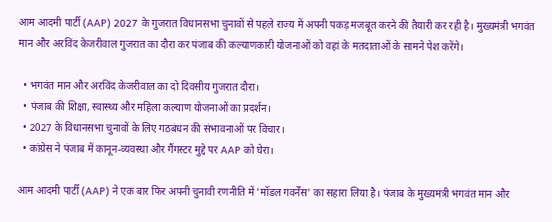आम आदमी पार्टी (AAP) 2027 के गुजरात विधानसभा चुनावों से पहले राज्य में अपनी पकड़ मजबूत करने की तैयारी कर रही है। मुख्यमंत्री भगवंत मान और अरविंद केजरीवाल गुजरात का दौरा कर पंजाब की कल्याणकारी योजनाओं को वहां के मतदाताओं के सामने पेश करेंगे।

  • भगवंत मान और अरविंद केजरीवाल का दो दिवसीय गुजरात दौरा।
  • पंजाब की शिक्षा, स्वास्थ्य और महिला कल्याण योजनाओं का प्रदर्शन।
  • 2027 के विधानसभा चुनावों के लिए गठबंधन की संभावनाओं पर विचार।
  • कांग्रेस ने पंजाब में कानून-व्यवस्था और गैंगस्टर मुद्दे पर AAP को घेरा।

आम आदमी पार्टी (AAP) ने एक बार फिर अपनी चुनावी रणनीति में 'मॉडल गवर्नेंस' का सहारा लिया है। पंजाब के मुख्यमंत्री भगवंत मान और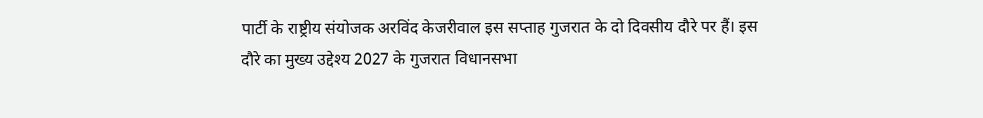पार्टी के राष्ट्रीय संयोजक अरविंद केजरीवाल इस सप्ताह गुजरात के दो दिवसीय दौरे पर हैं। इस दौरे का मुख्य उद्देश्य 2027 के गुजरात विधानसभा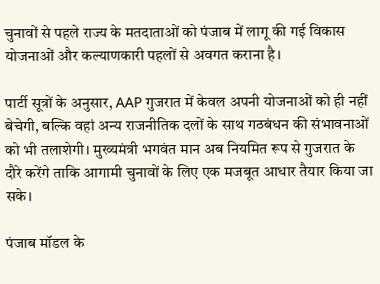चुनावों से पहले राज्य के मतदाताओं को पंजाब में लागू की गई विकास योजनाओं और कल्याणकारी पहलों से अवगत कराना है।

पार्टी सूत्रों के अनुसार, AAP गुजरात में केवल अपनी योजनाओं को ही नहीं बेचेगी, बल्कि वहां अन्य राजनीतिक दलों के साथ गठबंधन की संभावनाओं को भी तलाशेगी। मुख्यमंत्री भगवंत मान अब नियमित रूप से गुजरात के दौरे करेंगे ताकि आगामी चुनावों के लिए एक मजबूत आधार तैयार किया जा सके।

पंजाब मॉडल के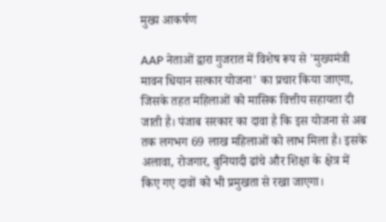मुख्य आकर्षण

AAP नेताओं द्वारा गुजरात में विशेष रूप से 'मुख्यमंत्री मावन धियान सत्कार योजना' का प्रचार किया जाएगा, जिसके तहत महिलाओं को मासिक वित्तीय सहायता दी जाती है। पंजाब सरकार का दावा है कि इस योजना से अब तक लगभग 69 लाख महिलाओं को लाभ मिला है। इसके अलावा, रोजगार, बुनियादी ढांचे और शिक्षा के क्षेत्र में किए गए दावों को भी प्रमुखता से रखा जाएगा।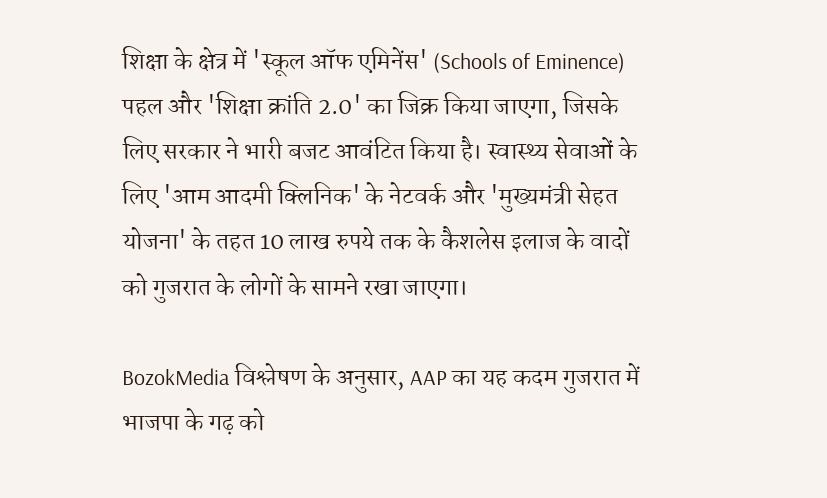शिक्षा के क्षेत्र में 'स्कूल ऑफ एमिनेंस' (Schools of Eminence) पहल और 'शिक्षा क्रांति 2.0' का जिक्र किया जाएगा, जिसके लिए सरकार ने भारी बजट आवंटित किया है। स्वास्थ्य सेवाओं के लिए 'आम आदमी क्लिनिक' के नेटवर्क और 'मुख्यमंत्री सेहत योजना' के तहत 10 लाख रुपये तक के कैशलेस इलाज के वादों को गुजरात के लोगों के सामने रखा जाएगा।

BozokMedia विश्लेषण के अनुसार, AAP का यह कदम गुजरात में भाजपा के गढ़ को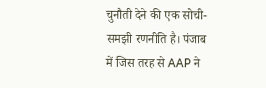चुनौती देने की एक सोची-समझी रणनीति है। पंजाब में जिस तरह से AAP ने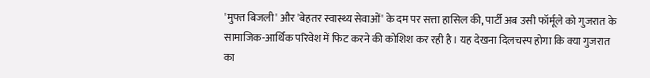'मुफ्त बिजली' और 'बेहतर स्वास्थ्य सेवाओं' के दम पर सत्ता हासिल की, पार्टी अब उसी फॉर्मूले को गुजरात के सामाजिक-आर्थिक परिवेश में फिट करने की कोशिश कर रही है। यह देखना दिलचस्प होगा कि क्या गुजरात का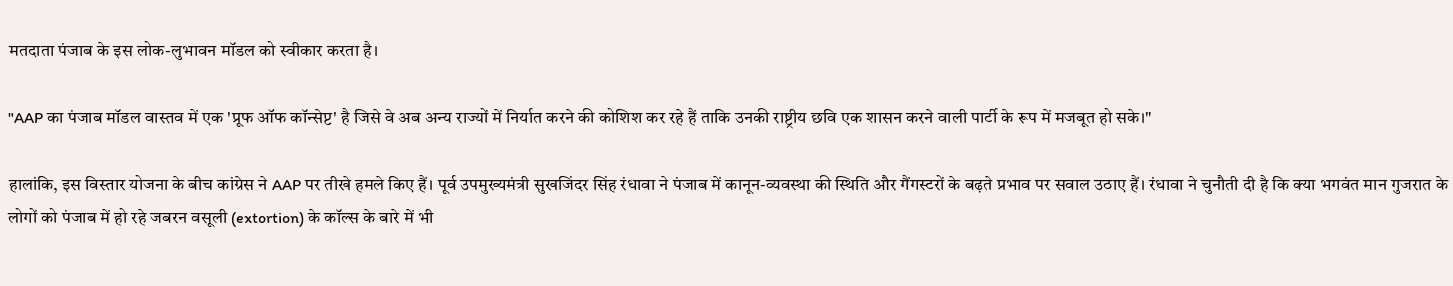मतदाता पंजाब के इस लोक-लुभावन मॉडल को स्वीकार करता है।

"AAP का पंजाब मॉडल वास्तव में एक 'प्रूफ ऑफ कॉन्सेप्ट' है जिसे वे अब अन्य राज्यों में निर्यात करने की कोशिश कर रहे हैं ताकि उनकी राष्ट्रीय छवि एक शासन करने वाली पार्टी के रूप में मजबूत हो सके।"

हालांकि, इस विस्तार योजना के बीच कांग्रेस ने AAP पर तीखे हमले किए हैं। पूर्व उपमुख्यमंत्री सुखजिंदर सिंह रंधावा ने पंजाब में कानून-व्यवस्था की स्थिति और गैंगस्टरों के बढ़ते प्रभाव पर सवाल उठाए हैं। रंधावा ने चुनौती दी है कि क्या भगवंत मान गुजरात के लोगों को पंजाब में हो रहे जबरन वसूली (extortion) के कॉल्स के बारे में भी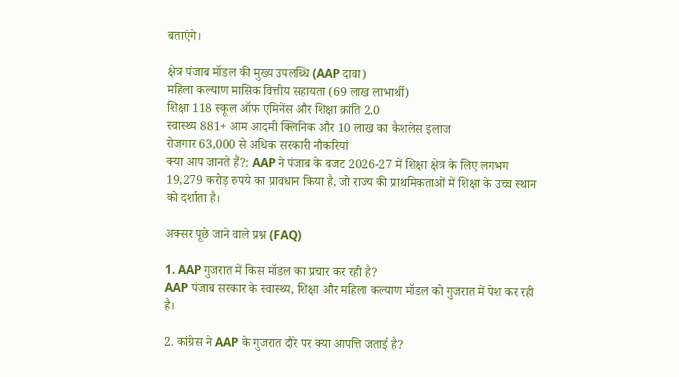बताएंगे।

क्षेत्र पंजाब मॉडल की मुख्य उपलब्धि (AAP दावा)
महिला कल्याण मासिक वित्तीय सहायता (69 लाख लाभार्थी)
शिक्षा 118 स्कूल ऑफ एमिनेंस और शिक्षा क्रांति 2.0
स्वास्थ्य 881+ आम आदमी क्लिनिक और 10 लाख का कैशलेस इलाज
रोजगार 63,000 से अधिक सरकारी नौकरियां
क्या आप जानते हैं?: AAP ने पंजाब के बजट 2026-27 में शिक्षा क्षेत्र के लिए लगभग 19,279 करोड़ रुपये का प्रावधान किया है, जो राज्य की प्राथमिकताओं में शिक्षा के उच्च स्थान को दर्शाता है।

अक्सर पूछे जाने वाले प्रश्न (FAQ)

1. AAP गुजरात में किस मॉडल का प्रचार कर रही है?
AAP पंजाब सरकार के स्वास्थ्य, शिक्षा और महिला कल्याण मॉडल को गुजरात में पेश कर रही है।

2. कांग्रेस ने AAP के गुजरात दौरे पर क्या आपत्ति जताई है?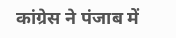कांग्रेस ने पंजाब में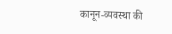कानून-व्यवस्था की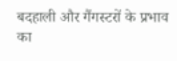बदहाली और गैंगस्टरों के प्रभाव का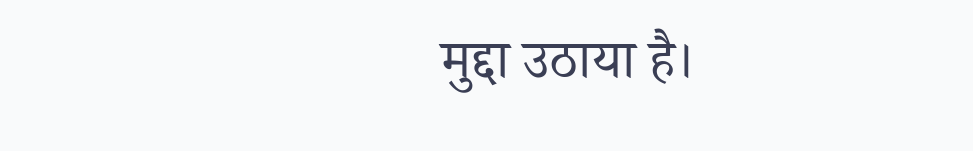मुद्दा उठाया है।